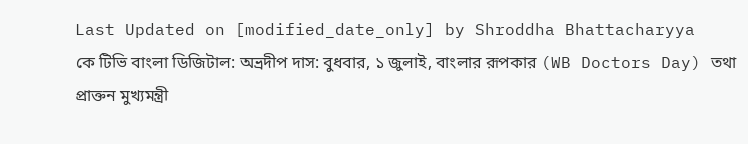Last Updated on [modified_date_only] by Shroddha Bhattacharyya
কে টিভি বাংলা ডিজিটাল: অভ্রদীপ দাস: বুধবার, ১ জুলাই, বাংলার রূপকার (WB Doctors Day) তথা প্রাক্তন মুখ্যমন্ত্রী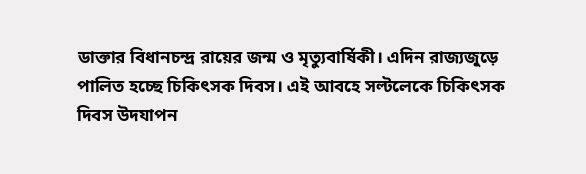ডাক্তার বিধানচন্দ্র রায়ের জন্ম ও মৃত্যুবার্ষিকী। এদিন রাজ্যজুড়ে পালিত হচ্ছে চিকিৎসক দিবস। এই আবহে সল্টলেকে চিকিৎসক দিবস উদযাপন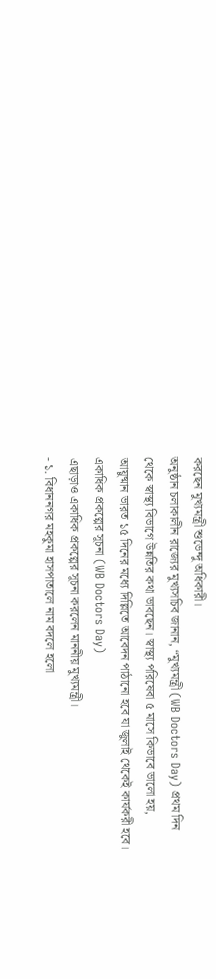করছেন মুখ্যমন্ত্রী শুভেন্দু অধিকারী।
অনুষ্ঠান চলাকালীন রাজ্যের মুখ্যসচিব জানান, “মুখ্যমন্ত্রী (WB Doctors Day) প্রথম দিন থেকে স্বাস্থ্য বিভাগে উন্নতির কথা ভাবছেন। স্বাস্থ্য পরিষেবা ৫ মাসে কিভাবে ভালো হয়, আয়ুষ্মান ভারত ১৫ দিনের মধ্যে দিল্লিতে আবেদন পাঠানো হবে যা জুলাই থেকেই কার্যকরী হবে।
একাধিক প্রকল্পের সূচনা (WB Doctors Day)
এছাড়াও একাধিক প্রকল্পের সূচনা করলেন মাননীয় মুখ্যমন্ত্রী।
- ১. বিধাননগর মহকুমা হাসপাতালে নাম বদলে হলো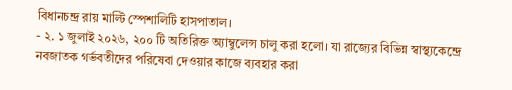বিধানচন্দ্র রায় মাল্টি স্পেশালিটি হাসপাতাল।
- ২. ১ জুলাই ২০২৬, ২০০ টি অতিরিক্ত অ্যাম্বুলেন্স চালু করা হলো। যা রাজ্যের বিভিন্ন স্বাস্থ্যকেন্দ্রে নবজাতক গর্ভবতীদের পরিষেবা দেওয়ার কাজে ব্যবহার করা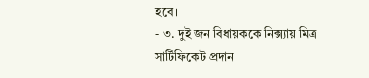হবে।
- ৩. দুই জন বিধায়ককে নিক্স্যায় মিত্র সার্টিফিকেট প্রদান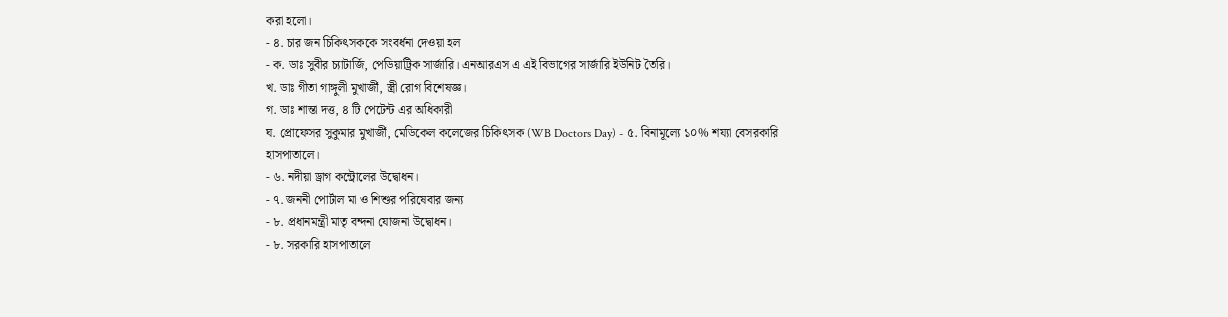করা হলো।
- ৪. চার জন চিকিৎসককে সংবর্ধনা দেওয়া হল
- ক. ডাঃ সুবীর চ্যাটার্জি, পেডিয়াট্রিক সার্জারি। এনআরএস এ এই বিভাগের সার্জারি ইউনিট তৈরি।
খ. ডাঃ গীতা গাঙ্গুলী মুখার্জী, স্ত্রী রোগ বিশেষজ্ঞ।
গ. ডাঃ শান্তা দত্ত, ৪ টি পেটেন্ট এর অধিকারী
ঘ. প্রোফেসর সুকুমার মুখার্জী, মেডিকেল কলেজের চিকিৎসক (WB Doctors Day) - ৫. বিনামূল্যে ১০% শয্যা বেসরকারি হাসপাতালে।
- ৬. নদীয়া ড্রাগ কন্ট্রোলের উদ্বোধন।
- ৭. জননী পোর্টাল মা ও শিশুর পরিষেবার জন্য
- ৮. প্রধানমন্ত্রী মাতৃ বন্দনা যোজনা উদ্বোধন।
- ৮. সরকারি হাসপাতালে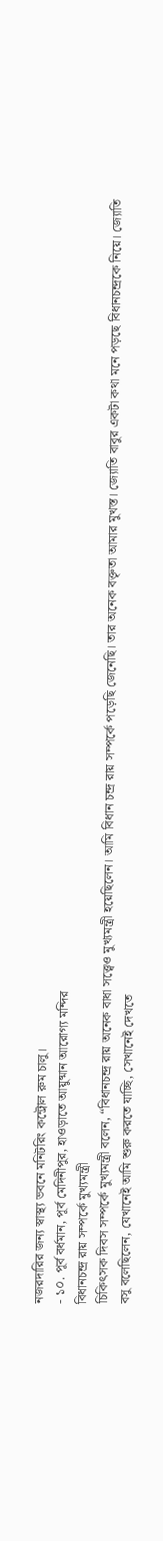নজরদারির জন্য স্বাস্থ্য ভবনে মনিটরিং কন্ট্রোল রুম চালু।
- ১০. পূর্ব বর্ধমান, পূর্ব মেদিনীপুর, হাওড়াতে আয়ুষ্মান আরোগ্য মন্দির
বিধানচন্দ্র রায় সম্পর্কে মুখ্যমন্ত্রী
চিকিৎসক দিবস সম্পর্কে মুখ্যমন্ত্রী বলেন, “বিধানচন্দ্র রায় অনেক বাধা সত্ত্বেও মুখ্যমন্ত্রী হয়েছিলেন। আমি বিধান চন্দ্র রায় সম্পর্কে পড়েছি জেনেছি। তার অনেক বক্তৃতা আমার মুখস্ত। জ্যোতি বাবুর একটা কথা মনে পড়ছে বিধানচন্দ্রকে নিয়ে। জ্যোতি বসু বলেছিলেন, যেখানেই আমি শুরু করতে যাচ্ছি, সেখানেই দেখতে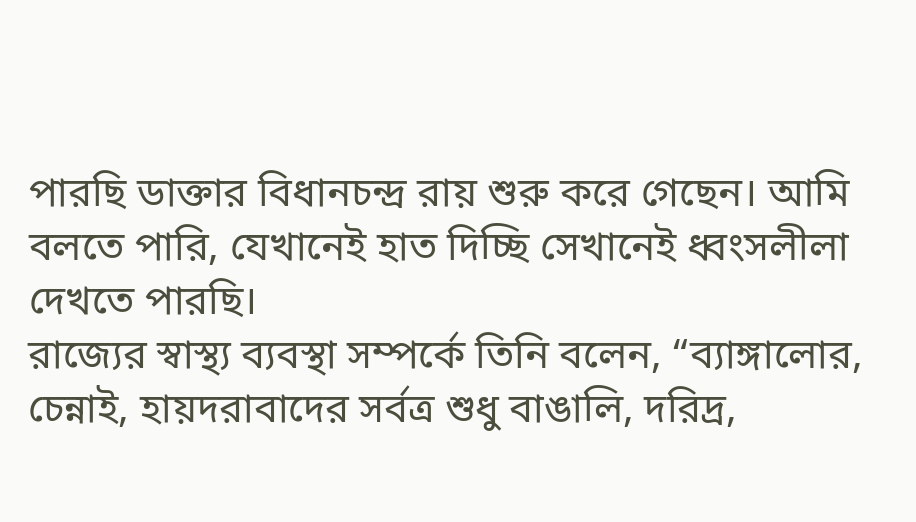পারছি ডাক্তার বিধানচন্দ্র রায় শুরু করে গেছেন। আমি বলতে পারি, যেখানেই হাত দিচ্ছি সেখানেই ধ্বংসলীলা দেখতে পারছি।
রাজ্যের স্বাস্থ্য ব্যবস্থা সম্পর্কে তিনি বলেন, “ব্যাঙ্গালোর, চেন্নাই, হায়দরাবাদের সর্বত্র শুধু বাঙালি, দরিদ্র,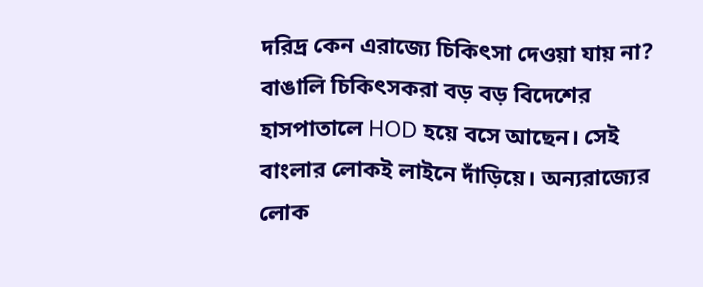দরিদ্র কেন এরাজ্যে চিকিৎসা দেওয়া যায় না? বাঙালি চিকিৎসকরা বড় বড় বিদেশের হাসপাতালে HOD হয়ে বসে আছেন। সেই বাংলার লোকই লাইনে দাঁড়িয়ে। অন্যরাজ্যের লোক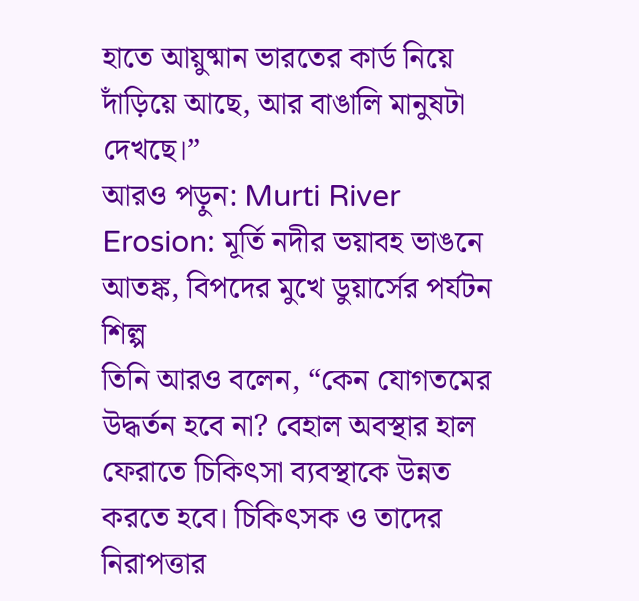হাতে আয়ুষ্মান ভারতের কার্ড নিয়ে দাঁড়িয়ে আছে, আর বাঙালি মানুষটা দেখছে।”
আরও পড়ুন: Murti River Erosion: মূর্তি নদীর ভয়াবহ ভাঙনে আতঙ্ক, বিপদের মুখে ডুয়ার্সের পর্যটন শিল্প
তিনি আরও বলেন, “কেন যোগতমের উদ্ধর্তন হবে না? বেহাল অবস্থার হাল ফেরাতে চিকিৎসা ব্যবস্থাকে উন্নত করতে হবে। চিকিৎসক ও তাদের নিরাপত্তার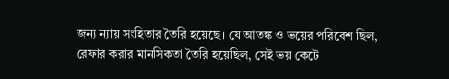জন্য ন্যায় সংহিতার তৈরি হয়েছে। যে আতঙ্ক ও ভয়ের পরিবেশ ছিল, রেফার করার মানসিকতা তৈরি হয়েছিল, সেই ভয় কেটে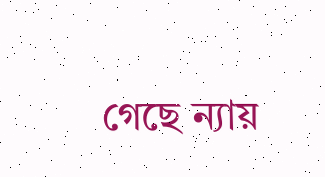গেছে ন্যায়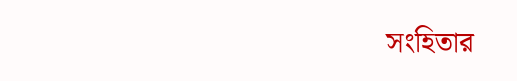সংহিতার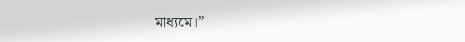মাধ্যমে।”